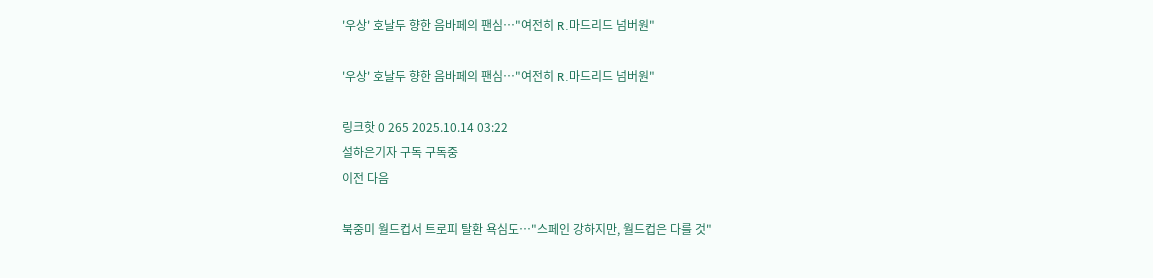'우상' 호날두 향한 음바페의 팬심…"여전히 R.마드리드 넘버원"

'우상' 호날두 향한 음바페의 팬심…"여전히 R.마드리드 넘버원"

링크핫 0 265 2025.10.14 03:22
설하은기자 구독 구독중
이전 다음

북중미 월드컵서 트로피 탈환 욕심도…"스페인 강하지만, 월드컵은 다를 것"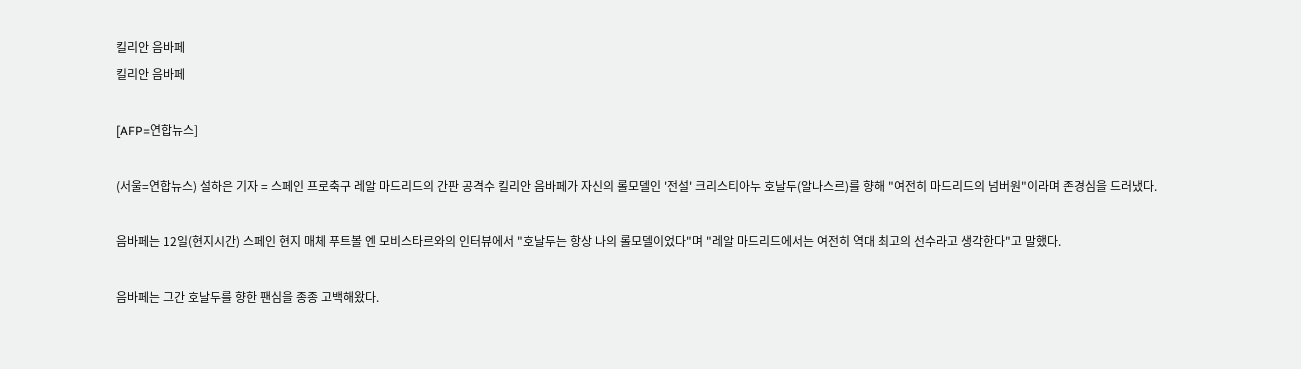킬리안 음바페
킬리안 음바페

[AFP=연합뉴스]

(서울=연합뉴스) 설하은 기자 = 스페인 프로축구 레알 마드리드의 간판 공격수 킬리안 음바페가 자신의 롤모델인 '전설' 크리스티아누 호날두(알나스르)를 향해 "여전히 마드리드의 넘버원"이라며 존경심을 드러냈다.

음바페는 12일(현지시간) 스페인 현지 매체 푸트볼 엔 모비스타르와의 인터뷰에서 "호날두는 항상 나의 롤모델이었다"며 "레알 마드리드에서는 여전히 역대 최고의 선수라고 생각한다"고 말했다.

음바페는 그간 호날두를 향한 팬심을 종종 고백해왔다.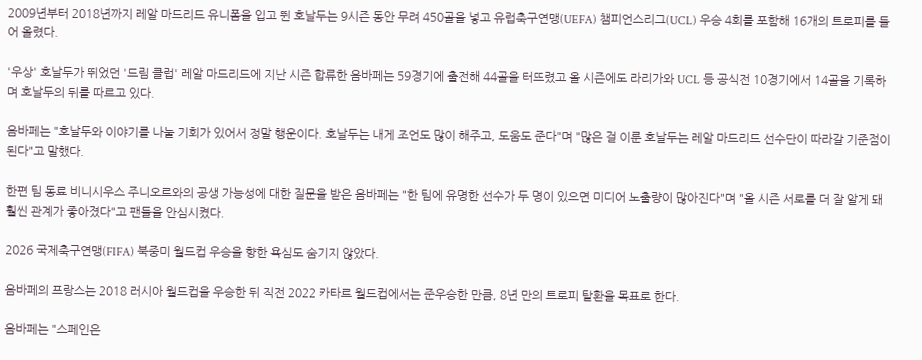2009년부터 2018년까지 레알 마드리드 유니폼을 입고 뛴 호날두는 9시즌 동안 무려 450골을 넣고 유럽축구연맹(UEFA) 챔피언스리그(UCL) 우승 4회를 포함해 16개의 트로피를 들어 올렸다.

'우상' 호날두가 뛰었던 '드림 클럽' 레알 마드리드에 지난 시즌 합류한 음바페는 59경기에 출전해 44골을 터뜨렸고 올 시즌에도 라리가와 UCL 등 공식전 10경기에서 14골을 기록하며 호날두의 뒤를 따르고 있다.

음바페는 "호날두와 이야기를 나눌 기회가 있어서 정말 행운이다. 호날두는 내게 조언도 많이 해주고, 도움도 준다"며 "많은 걸 이룬 호날두는 레알 마드리드 선수단이 따라갈 기준점이 된다"고 말했다.

한편 팀 동료 비니시우스 주니오르와의 공생 가능성에 대한 질문을 받은 음바페는 "한 팀에 유명한 선수가 두 명이 있으면 미디어 노출량이 많아진다"며 "올 시즌 서로를 더 잘 알게 돼 훨씬 관계가 좋아졌다"고 팬들을 안심시켰다.

2026 국제축구연맹(FIFA) 북중미 월드컵 우승을 향한 욕심도 숨기지 않았다.

음바페의 프랑스는 2018 러시아 월드컵을 우승한 뒤 직전 2022 카타르 월드컵에서는 준우승한 만큼, 8년 만의 트로피 탈환을 목표로 한다.

음바페는 "스페인은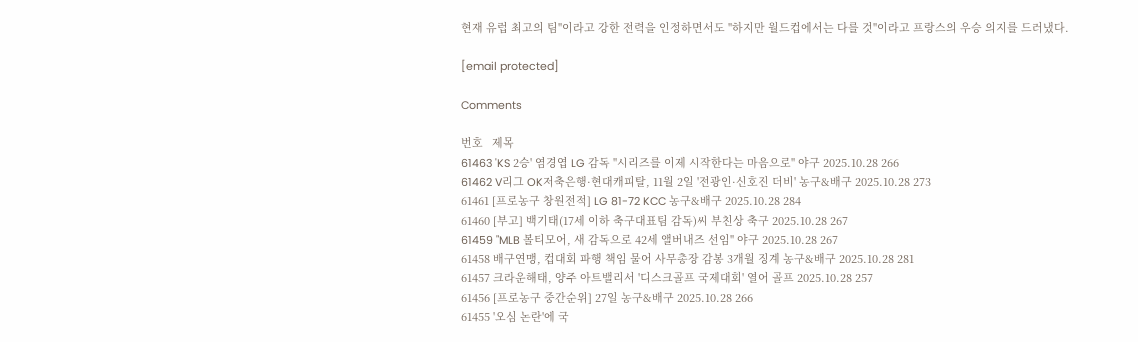현재 유럽 최고의 팀"이라고 강한 전력을 인정하면서도 "하지만 월드컵에서는 다를 것"이라고 프랑스의 우승 의지를 드러냈다.

[email protected]

Comments

번호   제목
61463 'KS 2승' 염경엽 LG 감독 "시리즈를 이제 시작한다는 마음으로" 야구 2025.10.28 266
61462 V리그 OK저축은행·현대캐피탈, 11월 2일 '전광인·신호진 더비' 농구&배구 2025.10.28 273
61461 [프로농구 창원전적] LG 81-72 KCC 농구&배구 2025.10.28 284
61460 [부고] 백기태(17세 이하 축구대표팀 감독)씨 부친상 축구 2025.10.28 267
61459 "MLB 볼티모어, 새 감독으로 42세 앨버내즈 선임" 야구 2025.10.28 267
61458 배구연맹, 컵대회 파행 책임 물어 사무총장 감봉 3개월 징계 농구&배구 2025.10.28 281
61457 크라운해태, 양주 아트밸리서 '디스크골프 국제대회' 열어 골프 2025.10.28 257
61456 [프로농구 중간순위] 27일 농구&배구 2025.10.28 266
61455 '오심 논란'에 국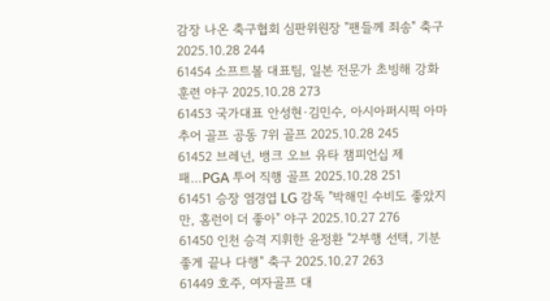감장 나온 축구협회 심판위원장 "팬들께 죄송" 축구 2025.10.28 244
61454 소프트볼 대표팀, 일본 전문가 초빙해 강화 훈련 야구 2025.10.28 273
61453 국가대표 안성현·김민수, 아시아퍼시픽 아마추어 골프 공동 7위 골프 2025.10.28 245
61452 브레넌, 뱅크 오브 유타 챔피언십 제패…PGA 투어 직행 골프 2025.10.28 251
61451 승장 염경엽 LG 감독 "박해민 수비도 좋았지만, 홈런이 더 좋아" 야구 2025.10.27 276
61450 인천 승격 지휘한 윤정환 "2부행 선택, 기분 좋게 끝나 다행" 축구 2025.10.27 263
61449 호주, 여자골프 대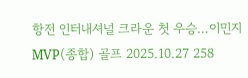항전 인터내셔널 크라운 첫 우승…이민지 MVP(종합) 골프 2025.10.27 258